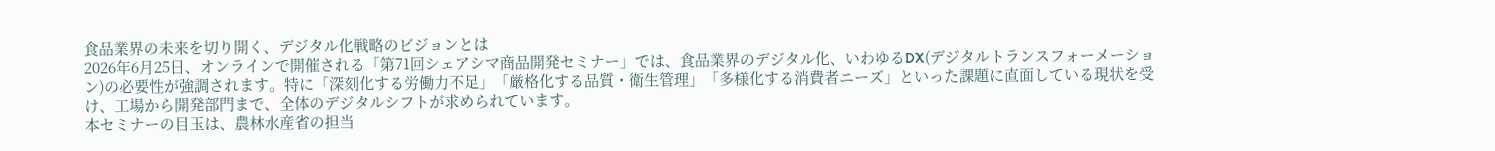食品業界の未来を切り開く、デジタル化戦略のビジョンとは
2026年6月25日、オンラインで開催される「第71回シェアシマ商品開発セミナー」では、食品業界のデジタル化、いわゆるDX(デジタルトランスフォーメーション)の必要性が強調されます。特に「深刻化する労働力不足」「厳格化する品質・衛生管理」「多様化する消費者ニーズ」といった課題に直面している現状を受け、工場から開発部門まで、全体のデジタルシフトが求められています。
本セミナーの目玉は、農林水産省の担当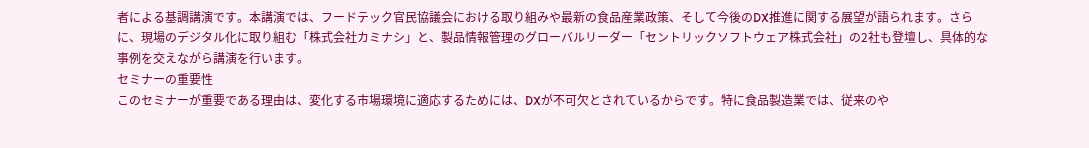者による基調講演です。本講演では、フードテック官民協議会における取り組みや最新の食品産業政策、そして今後のDX推進に関する展望が語られます。さらに、現場のデジタル化に取り組む「株式会社カミナシ」と、製品情報管理のグローバルリーダー「セントリックソフトウェア株式会社」の2社も登壇し、具体的な事例を交えながら講演を行います。
セミナーの重要性
このセミナーが重要である理由は、変化する市場環境に適応するためには、DXが不可欠とされているからです。特に食品製造業では、従来のや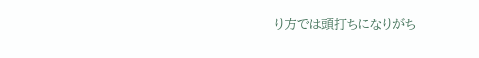り方では頭打ちになりがち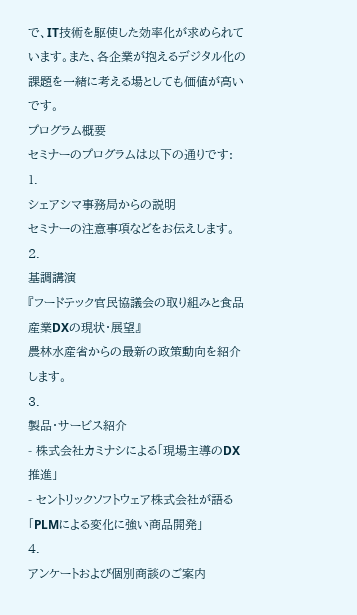で、IT技術を駆使した効率化が求められています。また、各企業が抱えるデジタル化の課題を一緒に考える場としても価値が高いです。
プログラム概要
セミナーのプログラムは以下の通りです:
1.
シェアシマ事務局からの説明
セミナーの注意事項などをお伝えします。
2.
基調講演
『フードテック官民協議会の取り組みと食品産業DXの現状・展望』
農林水産省からの最新の政策動向を紹介します。
3.
製品・サービス紹介
- 株式会社カミナシによる「現場主導のDX推進」
- セントリックソフトウェア株式会社が語る「PLMによる変化に強い商品開発」
4.
アンケートおよび個別商談のご案内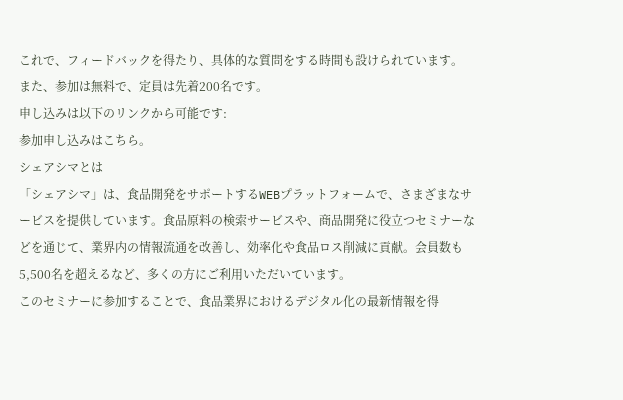これで、フィードバックを得たり、具体的な質問をする時間も設けられています。
また、参加は無料で、定員は先着200名です。
申し込みは以下のリンクから可能です:
参加申し込みはこちら。
シェアシマとは
「シェアシマ」は、食品開発をサポートするWEBプラットフォームで、さまざまなサービスを提供しています。食品原料の検索サービスや、商品開発に役立つセミナーなどを通じて、業界内の情報流通を改善し、効率化や食品ロス削減に貢献。会員数も5,500名を超えるなど、多くの方にご利用いただいています。
このセミナーに参加することで、食品業界におけるデジタル化の最新情報を得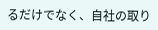るだけでなく、自社の取り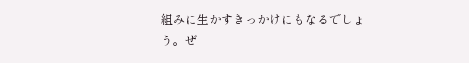組みに生かすきっかけにもなるでしょう。ぜ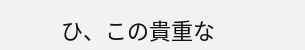ひ、この貴重な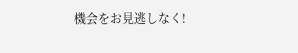機会をお見逃しなく!